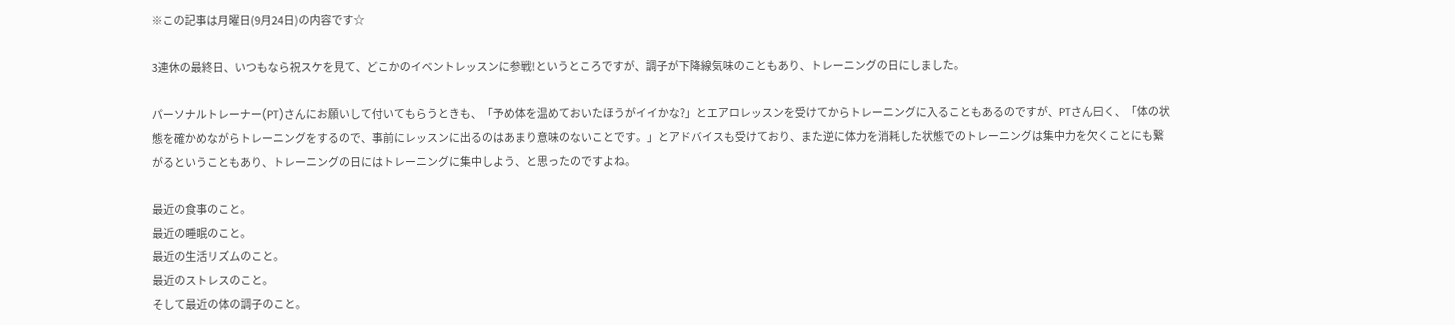※この記事は月曜日(9月24日)の内容です☆

3連休の最終日、いつもなら祝スケを見て、どこかのイベントレッスンに参戦!というところですが、調子が下降線気味のこともあり、トレーニングの日にしました。

パーソナルトレーナー(PT)さんにお願いして付いてもらうときも、「予め体を温めておいたほうがイイかな?」とエアロレッスンを受けてからトレーニングに入ることもあるのですが、PTさん曰く、「体の状態を確かめながらトレーニングをするので、事前にレッスンに出るのはあまり意味のないことです。」とアドバイスも受けており、また逆に体力を消耗した状態でのトレーニングは集中力を欠くことにも繋がるということもあり、トレーニングの日にはトレーニングに集中しよう、と思ったのですよね。

最近の食事のこと。
最近の睡眠のこと。
最近の生活リズムのこと。
最近のストレスのこと。
そして最近の体の調子のこと。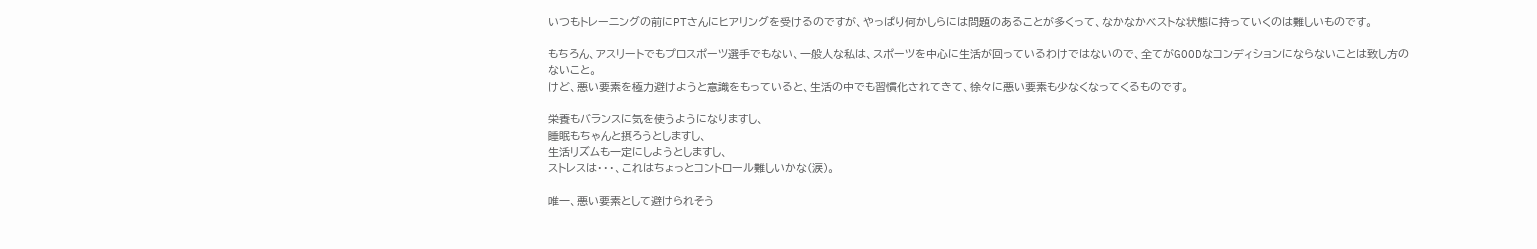いつもトレーニングの前にPTさんにヒアリングを受けるのですが、やっぱり何かしらには問題のあることが多くって、なかなかベストな状態に持っていくのは難しいものです。

もちろん、アスリートでもプロスポーツ選手でもない、一般人な私は、スポーツを中心に生活が回っているわけではないので、全てがGOODなコンディションにならないことは致し方のないこと。
けど、悪い要素を極力避けようと意識をもっていると、生活の中でも習慣化されてきて、徐々に悪い要素も少なくなってくるものです。

栄養もバランスに気を使うようになりますし、
睡眠もちゃんと摂ろうとしますし、
生活リズムも一定にしようとしますし、
ストレスは・・・、これはちょっとコントロール難しいかな(涙)。

唯一、悪い要素として避けられそう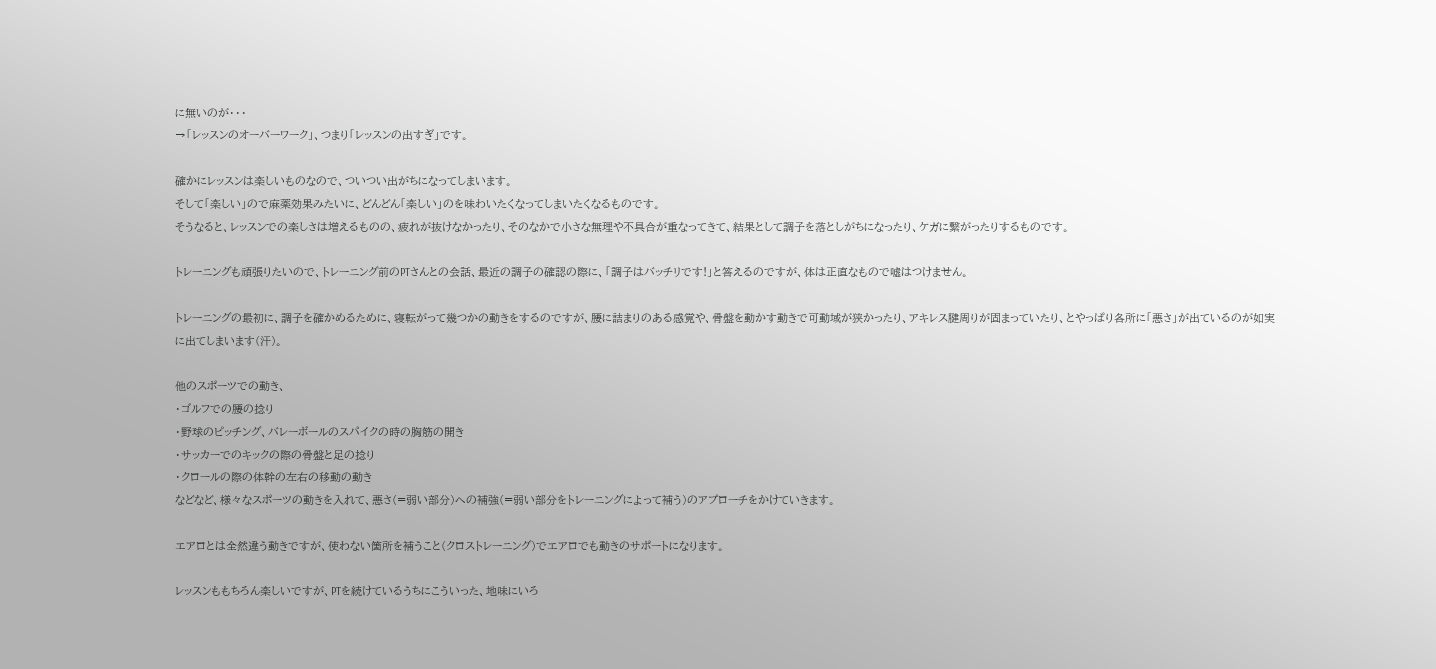に無いのが・・・
→「レッスンのオーバーワーク」、つまり「レッスンの出すぎ」です。

確かにレッスンは楽しいものなので、ついつい出がちになってしまいます。
そして「楽しい」ので麻薬効果みたいに、どんどん「楽しい」のを味わいたくなってしまいたくなるものです。
そうなると、レッスンでの楽しさは増えるものの、疲れが抜けなかったり、そのなかで小さな無理や不具合が重なってきて、結果として調子を落としがちになったり、ケガに繋がったりするものです。

トレーニングも頑張りたいので、トレーニング前のPTさんとの会話、最近の調子の確認の際に、「調子はバッチリです!」と答えるのですが、体は正直なもので嘘はつけません。

トレーニングの最初に、調子を確かめるために、寝転がって幾つかの動きをするのですが、腰に詰まりのある感覚や、骨盤を動かす動きで可動域が狭かったり、アキレス腱周りが固まっていたり、とやっぱり各所に「悪さ」が出ているのが如実に出てしまいます(汗)。

他のスポーツでの動き、
・ゴルフでの腰の捻り
・野球のピッチング、バレーボールのスパイクの時の胸筋の開き
・サッカーでのキックの際の骨盤と足の捻り
・クロールの際の体幹の左右の移動の動き
などなど、様々なスポーツの動きを入れて、悪さ(=弱い部分)への補強(=弱い部分をトレーニングによって補う)のアプローチをかけていきます。

エアロとは全然違う動きですが、使わない箇所を補うこと(クロストレーニング)でエアロでも動きのサポートになります。

レッスンももちろん楽しいですが、PTを続けているうちにこういった、地味にいろ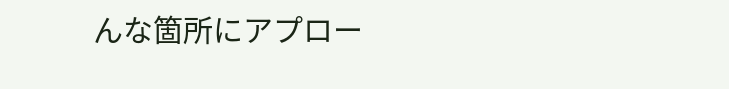んな箇所にアプロー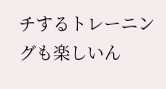チするトレーニングも楽しいん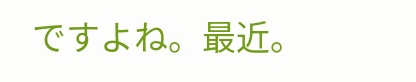ですよね。最近。